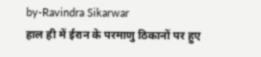by-Ravindra Sikarwar
हाल ही में ईरान के परमाणु ठिकानों पर हुए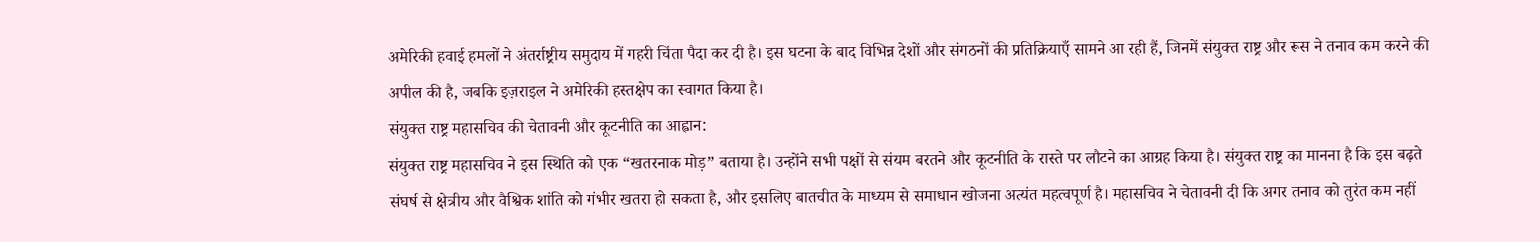अमेरिकी हवाई हमलों ने अंतर्राष्ट्रीय समुदाय में गहरी चिंता पैदा कर दी है। इस घटना के बाद विभिन्न देशों और संगठनों की प्रतिक्रियाएँ सामने आ रही हैं, जिनमें संयुक्त राष्ट्र और रूस ने तनाव कम करने की अपील की है, जबकि इज़राइल ने अमेरिकी हस्तक्षेप का स्वागत किया है।
संयुक्त राष्ट्र महासचिव की चेतावनी और कूटनीति का आह्वान:
संयुक्त राष्ट्र महासचिव ने इस स्थिति को एक “खतरनाक मोड़” बताया है। उन्होंने सभी पक्षों से संयम बरतने और कूटनीति के रास्ते पर लौटने का आग्रह किया है। संयुक्त राष्ट्र का मानना है कि इस बढ़ते संघर्ष से क्षेत्रीय और वैश्विक शांति को गंभीर खतरा हो सकता है, और इसलिए बातचीत के माध्यम से समाधान खोजना अत्यंत महत्वपूर्ण है। महासचिव ने चेतावनी दी कि अगर तनाव को तुरंत कम नहीं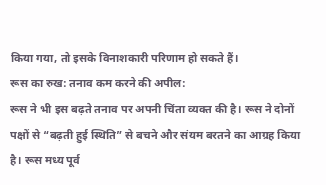किया गया, तो इसके विनाशकारी परिणाम हो सकते हैं।
रूस का रुख: तनाव कम करने की अपील:
रूस ने भी इस बढ़ते तनाव पर अपनी चिंता व्यक्त की है। रूस ने दोनों पक्षों से “बढ़ती हुई स्थिति” से बचने और संयम बरतने का आग्रह किया है। रूस मध्य पूर्व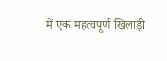में एक महत्वपूर्ण खिलाड़ी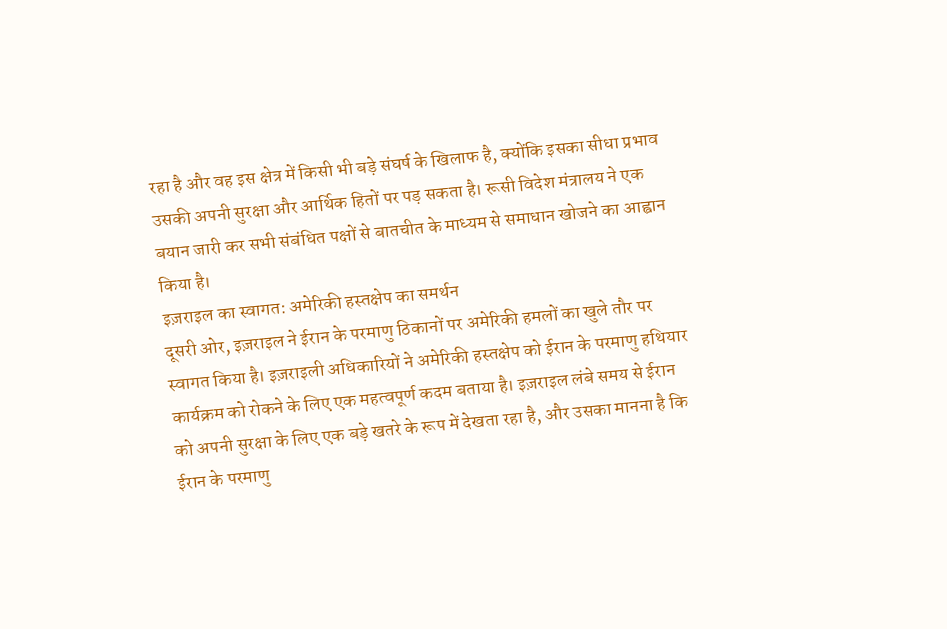रहा है और वह इस क्षेत्र में किसी भी बड़े संघर्ष के खिलाफ है, क्योंकि इसका सीधा प्रभाव उसकी अपनी सुरक्षा और आर्थिक हितों पर पड़ सकता है। रूसी विदेश मंत्रालय ने एक बयान जारी कर सभी संबंधित पक्षों से बातचीत के माध्यम से समाधान खोजने का आह्वान किया है।
इज़राइल का स्वागत: अमेरिकी हस्तक्षेप का समर्थन
दूसरी ओर, इज़राइल ने ईरान के परमाणु ठिकानों पर अमेरिकी हमलों का खुले तौर पर स्वागत किया है। इज़राइली अधिकारियों ने अमेरिकी हस्तक्षेप को ईरान के परमाणु हथियार कार्यक्रम को रोकने के लिए एक महत्वपूर्ण कदम बताया है। इज़राइल लंबे समय से ईरान को अपनी सुरक्षा के लिए एक बड़े खतरे के रूप में देखता रहा है, और उसका मानना है कि ईरान के परमाणु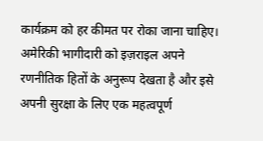कार्यक्रम को हर कीमत पर रोका जाना चाहिए। अमेरिकी भागीदारी को इज़राइल अपने रणनीतिक हितों के अनुरूप देखता है और इसे अपनी सुरक्षा के लिए एक महत्वपूर्ण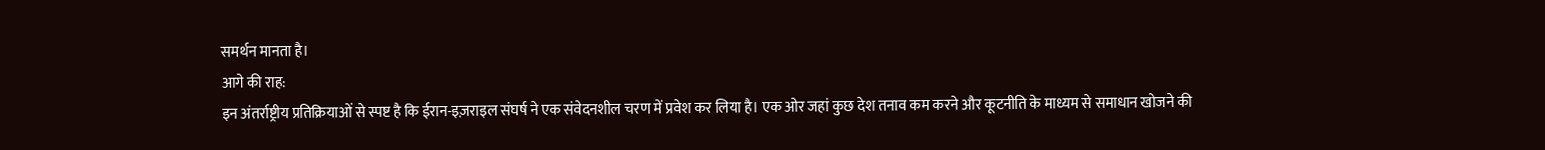समर्थन मानता है।
आगे की राह:
इन अंतर्राष्ट्रीय प्रतिक्रियाओं से स्पष्ट है कि ईरान-इज़राइल संघर्ष ने एक संवेदनशील चरण में प्रवेश कर लिया है। एक ओर जहां कुछ देश तनाव कम करने और कूटनीति के माध्यम से समाधान खोजने की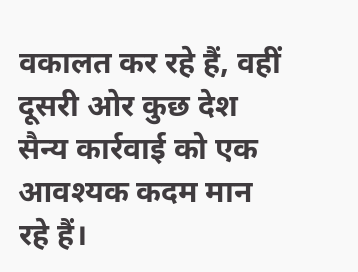वकालत कर रहे हैं, वहीं दूसरी ओर कुछ देश सैन्य कार्रवाई को एक आवश्यक कदम मान रहे हैं।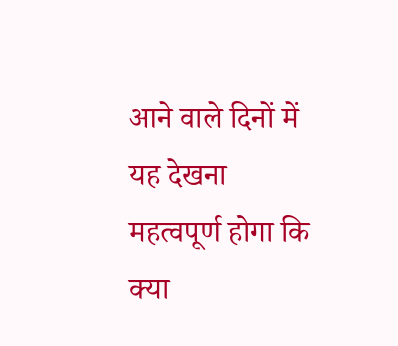आने वाले दिनों में यह देखना महत्वपूर्ण होगा कि क्या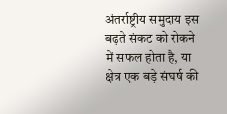अंतर्राष्ट्रीय समुदाय इस बढ़ते संकट को रोकने में सफल होता है, या क्षेत्र एक बड़े संघर्ष की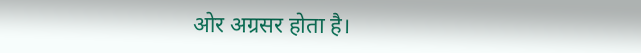ओर अग्रसर होता है।